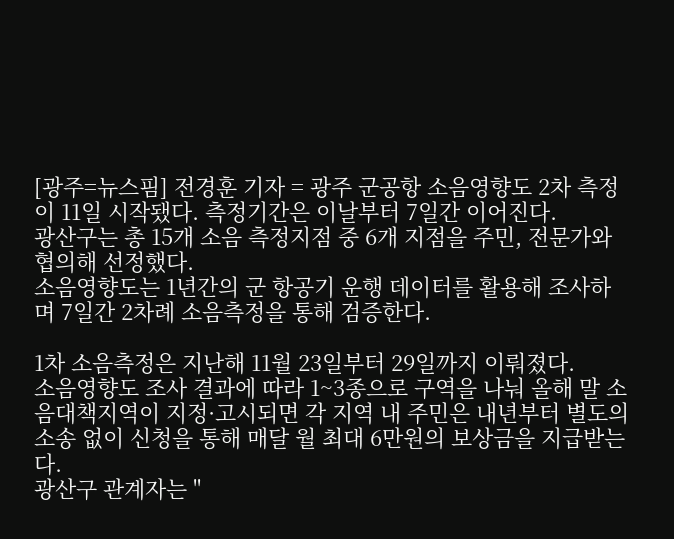[광주=뉴스핌] 전경훈 기자 = 광주 군공항 소음영향도 2차 측정이 11일 시작됐다. 측정기간은 이날부터 7일간 이어진다.
광산구는 총 15개 소음 측정지점 중 6개 지점을 주민, 전문가와 협의해 선정했다.
소음영향도는 1년간의 군 항공기 운행 데이터를 활용해 조사하며 7일간 2차례 소음측정을 통해 검증한다.

1차 소음측정은 지난해 11월 23일부터 29일까지 이뤄졌다.
소음영향도 조사 결과에 따라 1~3종으로 구역을 나눠 올해 말 소음대책지역이 지정·고시되면 각 지역 내 주민은 내년부터 별도의 소송 없이 신청을 통해 매달 월 최대 6만원의 보상금을 지급받는다.
광산구 관계자는 "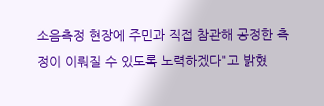소음측정 현장에 주민과 직접 참관해 공정한 측정이 이뤄질 수 있도록 노력하겠다"고 밝혔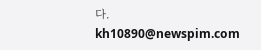다.
kh10890@newspim.com